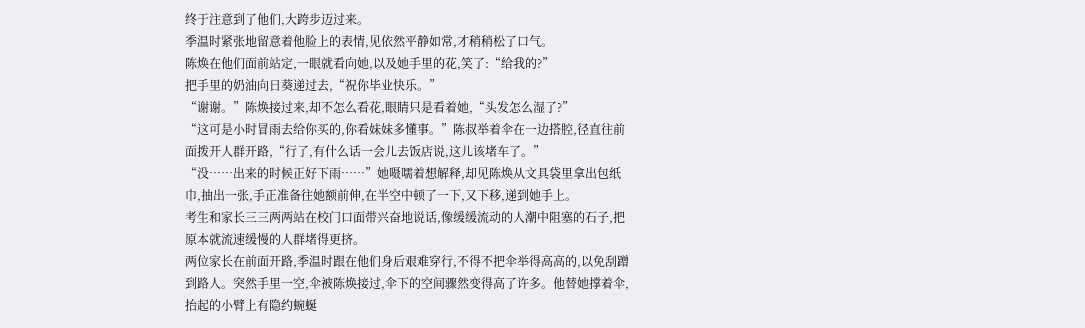终于注意到了他们,大跨步迈过来。
季温时紧张地留意着他脸上的表情,见依然平静如常,才稍稍松了口气。
陈焕在他们面前站定,一眼就看向她,以及她手里的花,笑了:“给我的?”
把手里的奶油向日葵递过去,“祝你毕业快乐。”
“谢谢。”陈焕接过来,却不怎么看花,眼睛只是看着她,“头发怎么湿了?”
“这可是小时冒雨去给你买的,你看妹妹多懂事。”陈叔举着伞在一边搭腔,径直往前面拨开人群开路,“行了,有什么话一会儿去饭店说,这儿该堵车了。”
“没……出来的时候正好下雨……”她嗫嚅着想解释,却见陈焕从文具袋里拿出包纸巾,抽出一张,手正准备往她额前伸,在半空中顿了一下,又下移,递到她手上。
考生和家长三三两两站在校门口面带兴奋地说话,像缓缓流动的人潮中阻塞的石子,把原本就流速缓慢的人群堵得更挤。
两位家长在前面开路,季温时跟在他们身后艰难穿行,不得不把伞举得高高的,以免刮蹭到路人。突然手里一空,伞被陈焕接过,伞下的空间骤然变得高了许多。他替她撑着伞,抬起的小臂上有隐约蜿蜒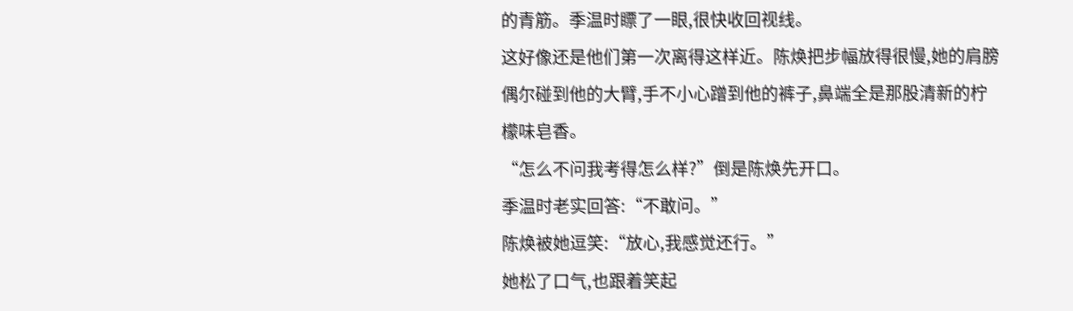的青筋。季温时瞟了一眼,很快收回视线。
这好像还是他们第一次离得这样近。陈焕把步幅放得很慢,她的肩膀偶尔碰到他的大臂,手不小心蹭到他的裤子,鼻端全是那股清新的柠檬味皂香。
“怎么不问我考得怎么样?”倒是陈焕先开口。
季温时老实回答:“不敢问。”
陈焕被她逗笑:“放心,我感觉还行。”
她松了口气,也跟着笑起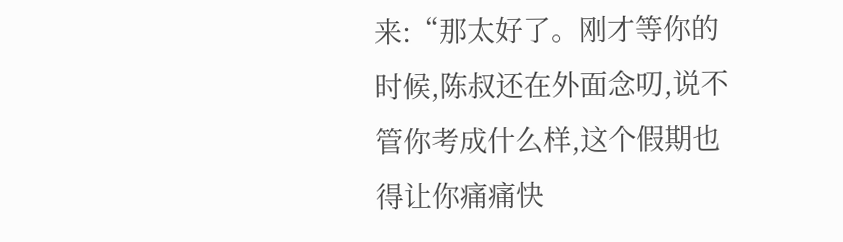来:“那太好了。刚才等你的时候,陈叔还在外面念叨,说不管你考成什么样,这个假期也得让你痛痛快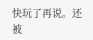快玩了再说。还被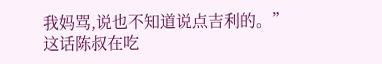我妈骂,说也不知道说点吉利的。”
这话陈叔在吃